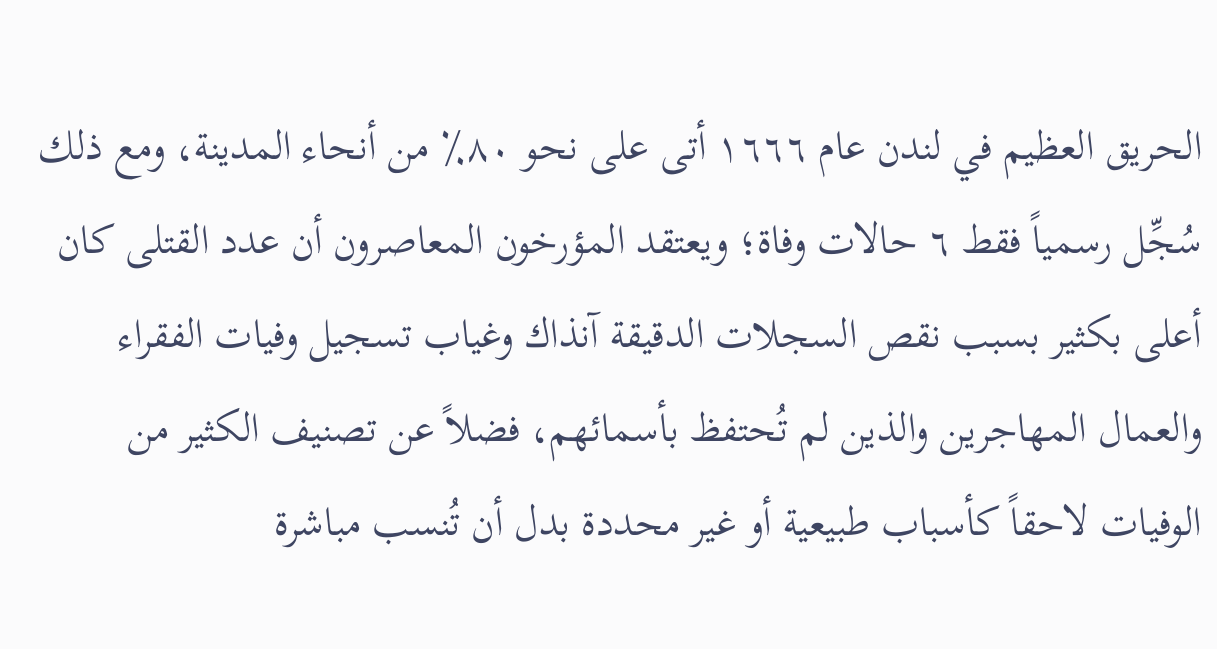الحريق العظيم في لندن عام ١٦٦٦ أتى على نحو ٨٠٪ من أنحاء المدينة، ومع ذلك سُجِّل رسمياً فقط ٦ حالات وفاة؛ ويعتقد المؤرخون المعاصرون أن عدد القتلى كان أعلى بكثير بسبب نقص السجلات الدقيقة آنذاك وغياب تسجيل وفيات الفقراء والعمال المهاجرين والذين لم تُحتفظ بأسمائهم، فضلاً عن تصنيف الكثير من الوفيات لاحقاً كأسباب طبيعية أو غير محددة بدل أن تُنسب مباشرة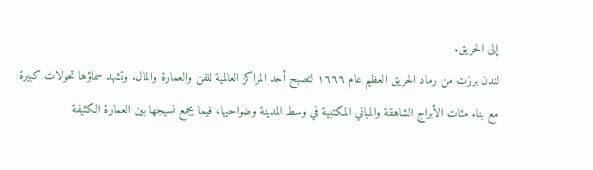إلى الحريق.
لندن برزت من رماد الحريق العظيم عام ١٦٦٦ لتصبح أحد المراكز العالمية للفن والعمارة والمال. وتشهد سماؤها تحولات كبيرة مع بناء مئات الأبراج الشاهقة والمباني المكتبية في وسط المدينة وضواحيها، فيما يجمع نسيجها بين العمارة الكثيفة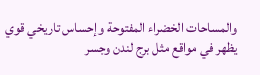والمساحات الخضراء المفتوحة وإحساس تاريخي قوي يظهر في مواقع مثل برج لندن وجسر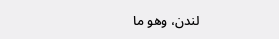لندن، وهو ما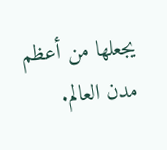يجعلها من أعظم مدن العالم.